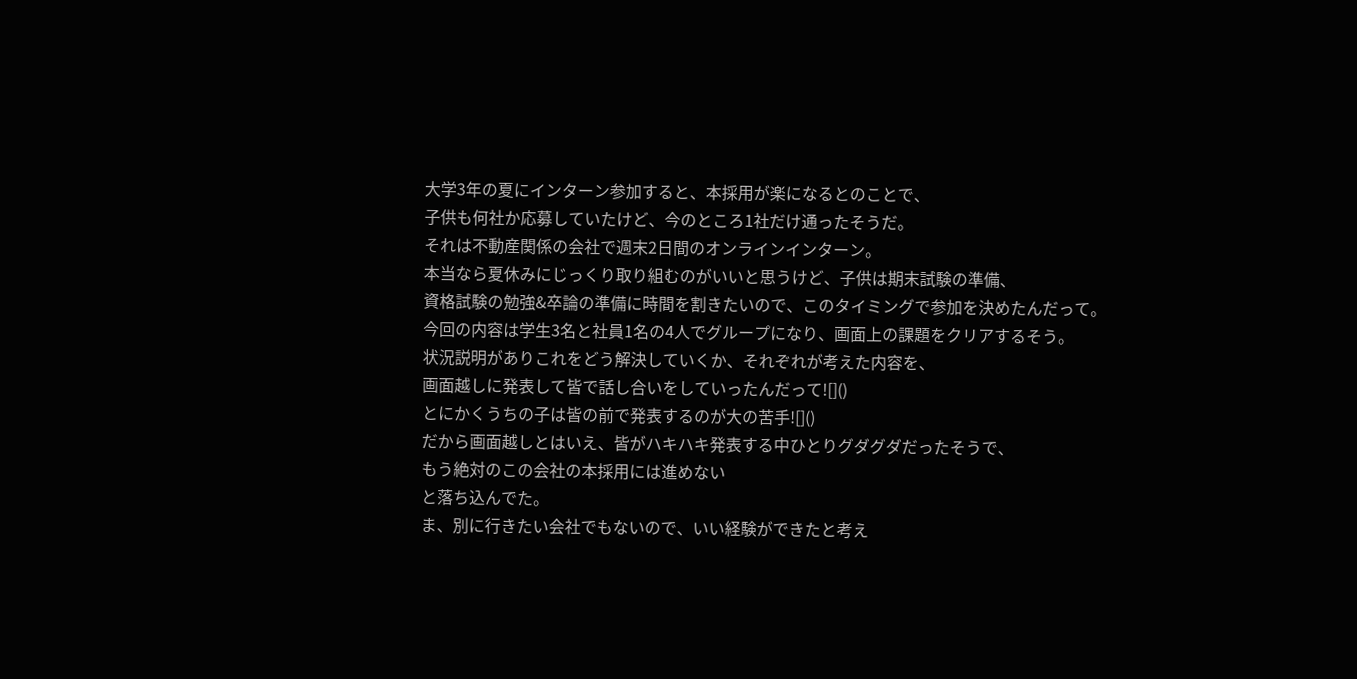大学3年の夏にインターン参加すると、本採用が楽になるとのことで、
子供も何社か応募していたけど、今のところ1社だけ通ったそうだ。
それは不動産関係の会社で週末2日間のオンラインインターン。
本当なら夏休みにじっくり取り組むのがいいと思うけど、子供は期末試験の準備、
資格試験の勉強&卒論の準備に時間を割きたいので、このタイミングで参加を決めたんだって。
今回の内容は学生3名と社員1名の4人でグループになり、画面上の課題をクリアするそう。
状況説明がありこれをどう解決していくか、それぞれが考えた内容を、
画面越しに発表して皆で話し合いをしていったんだって![]()
とにかくうちの子は皆の前で発表するのが大の苦手![]()
だから画面越しとはいえ、皆がハキハキ発表する中ひとりグダグダだったそうで、
もう絶対のこの会社の本採用には進めない
と落ち込んでた。
ま、別に行きたい会社でもないので、いい経験ができたと考え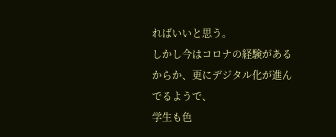ればいいと思う。
しかし今はコロナの経験があるからか、更にデジタル化が進んでるようで、
学生も色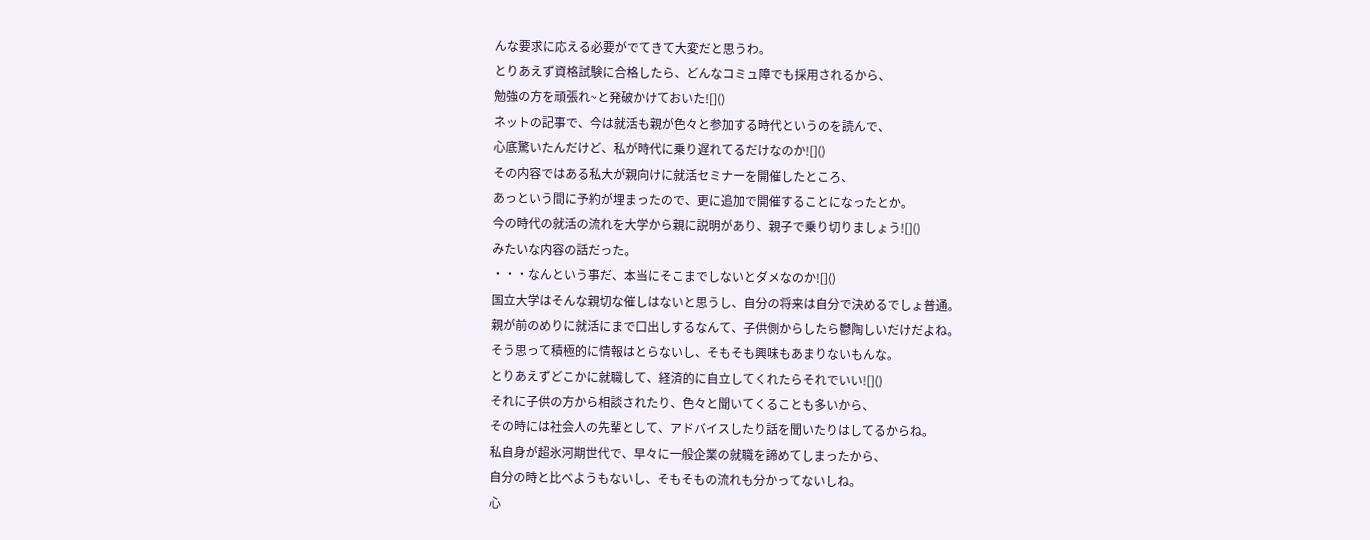んな要求に応える必要がでてきて大変だと思うわ。
とりあえず資格試験に合格したら、どんなコミュ障でも採用されるから、
勉強の方を頑張れ~と発破かけておいた![]()
ネットの記事で、今は就活も親が色々と参加する時代というのを読んで、
心底驚いたんだけど、私が時代に乗り遅れてるだけなのか![]()
その内容ではある私大が親向けに就活セミナーを開催したところ、
あっという間に予約が埋まったので、更に追加で開催することになったとか。
今の時代の就活の流れを大学から親に説明があり、親子で乗り切りましょう![]()
みたいな内容の話だった。
・・・なんという事だ、本当にそこまでしないとダメなのか![]()
国立大学はそんな親切な催しはないと思うし、自分の将来は自分で決めるでしょ普通。
親が前のめりに就活にまで口出しするなんて、子供側からしたら鬱陶しいだけだよね。
そう思って積極的に情報はとらないし、そもそも興味もあまりないもんな。
とりあえずどこかに就職して、経済的に自立してくれたらそれでいい![]()
それに子供の方から相談されたり、色々と聞いてくることも多いから、
その時には社会人の先輩として、アドバイスしたり話を聞いたりはしてるからね。
私自身が超氷河期世代で、早々に一般企業の就職を諦めてしまったから、
自分の時と比べようもないし、そもそもの流れも分かってないしね。
心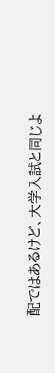配ではあるけど、大学入試と同じよ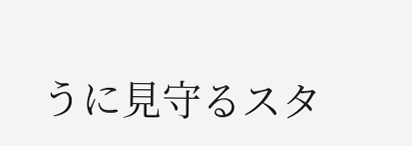うに見守るスタ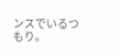ンスでいるつもり。